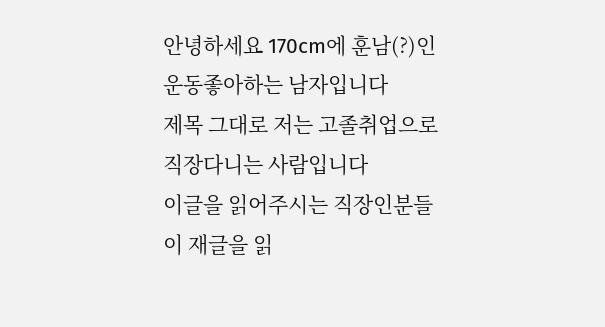안녕하세요 170cm에 훈남(?)인 운동좋아하는 남자입니다
제목 그대로 저는 고졸취업으로 직장다니는 사람입니다
이글을 읽어주시는 직장인분들이 재글을 읽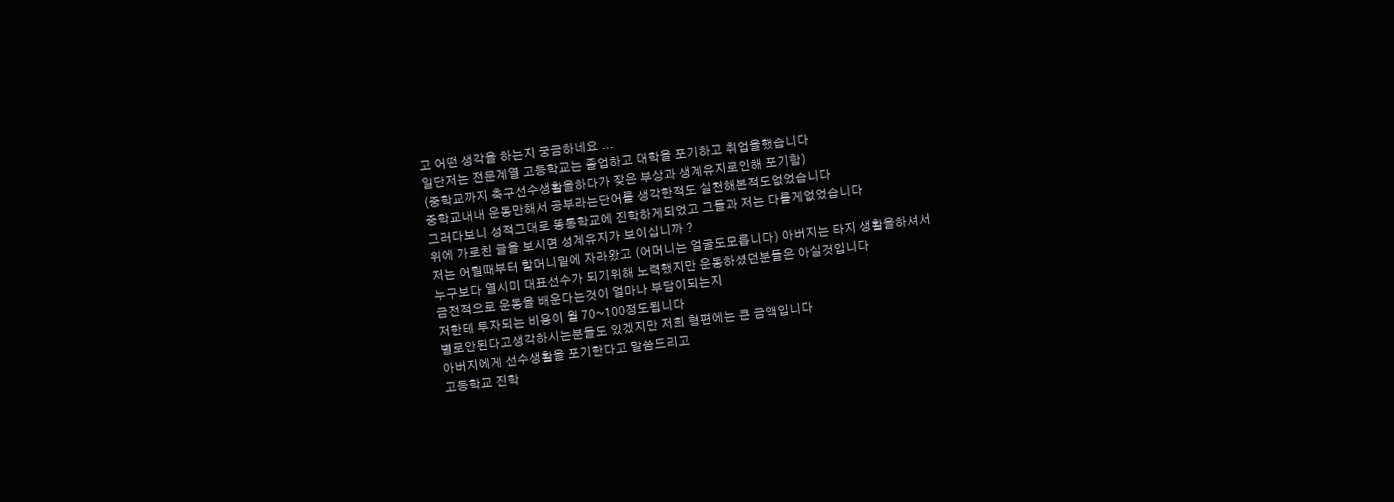고 어떤 생각을 하는지 궁금하네요 ...
일단저는 전문계열 고등학교는 졸업하고 대학을 포기하고 취업을했습니다
(중학교까지 축구선수생활을하다가 잦은 부상과 생계유지로인해 포기함)
중학교내내 운동만해서 공부라는단어를 생각한적도 실천해본적도없었습니다
그러다보니 성적그대로 똥통학교에 진학하게되었고 그들과 저는 다를게없었습니다
위에 가로친 글을 보시면 성계유지가 보이십니까 ?
저는 어릴때부터 할머니밑에 자라왔고 (어머니는 얼굴도모릅니다) 아버지는 타지 생활을하셔서
누구보다 열시미 대표선수가 되기위해 노력했지만 운동하셨던분들은 아실것입니다
금전적으로 운동을 배운다는것이 얼마나 부담이되는지
저한테 투자되는 비용이 월 70~100정도됩니다
별로안된다고생각하시는분들도 있겠지만 저희 형편에는 큰 금액입니다
아버지에게 선수생활을 포기한다고 말씀드리고
고등학교 진학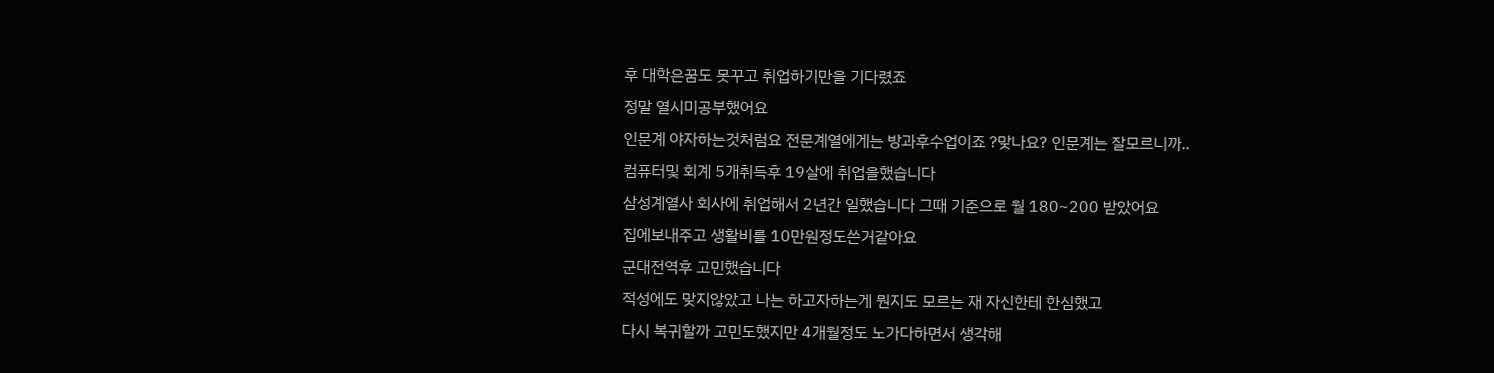후 대학은꿈도 못꾸고 취업하기만을 기다렸죠
정말 열시미공부했어요
인문계 야자하는것처럼요 전문계열에게는 방과후수업이죠 ?맞나요? 인문계는 잘모르니까..
컴퓨터및 회계 5개취득후 19살에 취업을했습니다
삼성계열사 회사에 취업해서 2년간 일했습니다 그때 기준으로 월 180~200 받았어요
집에보내주고 생활비를 10만원정도쓴거같아요
군대전역후 고민했습니다
적성에도 맞지않았고 나는 하고자하는게 뭔지도 모르는 재 자신한테 한심했고
다시 복귀할까 고민도했지만 4개월정도 노가다하면서 생각해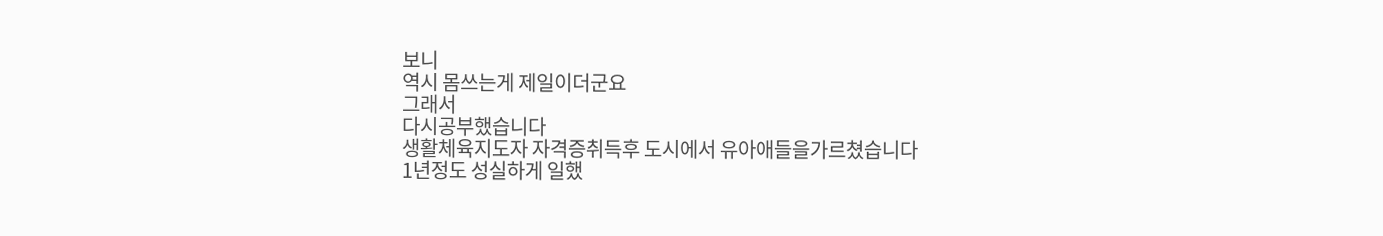보니
역시 몸쓰는게 제일이더군요
그래서
다시공부했습니다
생활체육지도자 자격증취득후 도시에서 유아애들을가르쳤습니다
1년정도 성실하게 일했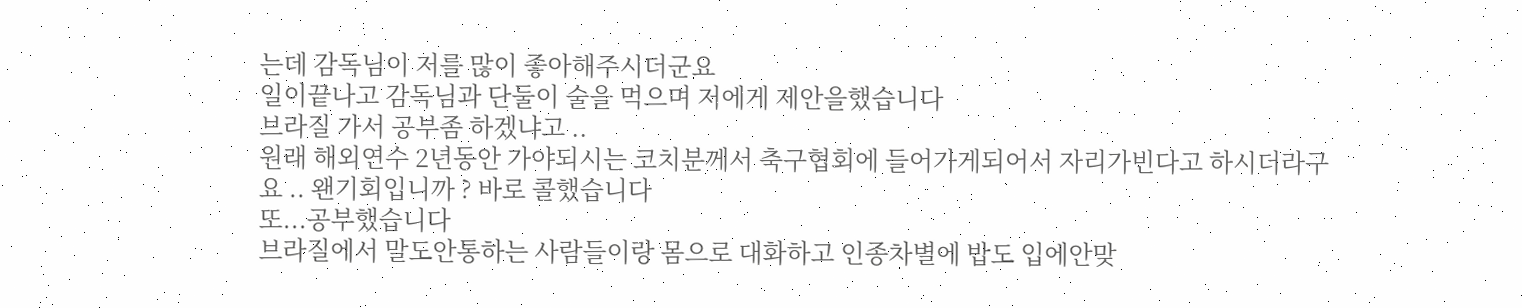는데 감독님이 저를 많이 좋아해주시더군요
일이끝나고 감독님과 단둘이 술을 먹으며 저에게 제안을했습니다
브라질 가서 공부좀 하겠냐고 ..
원래 해외연수 2년동안 가야되시는 코치분께서 축구협회에 들어가게되어서 자리가빈다고 하시더라구요 .. 왠기회입니까 ? 바로 콜했습니다
또...공부했습니다
브라질에서 말도안통하는 사람들이랑 몸으로 대화하고 인종차별에 밥도 입에안맞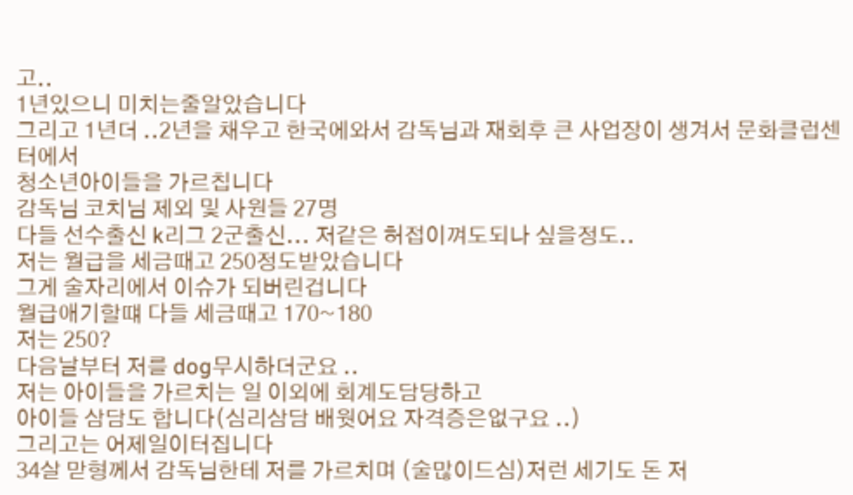고..
1년있으니 미치는줄알았습니다
그리고 1년더 ..2년을 채우고 한국에와서 감독님과 재회후 큰 사업장이 생겨서 문화클럽센터에서
청소년아이들을 가르칩니다
감독님 코치님 제외 및 사원들 27명
다들 선수출신 k리그 2군출신... 저같은 허접이껴도되나 싶을정도..
저는 월급을 세금때고 250정도받았습니다
그게 술자리에서 이슈가 되버린겁니다
월급애기할떄 다들 세금때고 170~180
저는 250?
다음날부터 저를 dog무시하더군요 ..
저는 아이들을 가르치는 일 이외에 회계도담당하고
아이들 삼담도 합니다(심리삼담 배웟어요 자격증은없구요 ..)
그리고는 어제일이터집니다
34살 맏형께서 감독님한테 저를 가르치며 (술많이드심)저런 세기도 돈 저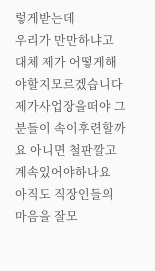렇게받는데
우리가 만만하냐고
대체 제가 어떻게해야할지모르겠습니다
제가사업장을떠야 그분들이 속이후련할까요 아니면 철판깔고 계속있어야하나요
아직도 직장인들의 마음을 잘모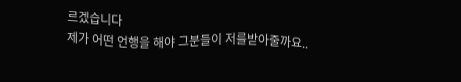르겠습니다
제가 어떤 언행을 해야 그분들이 저를받아줄까요..